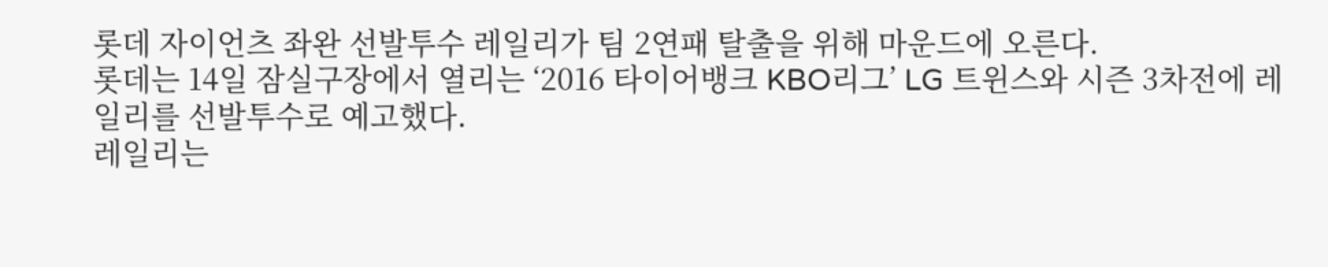롯데 자이언츠 좌완 선발투수 레일리가 팀 2연패 탈출을 위해 마운드에 오른다.
롯데는 14일 잠실구장에서 열리는 ‘2016 타이어뱅크 KBO리그’ LG 트윈스와 시즌 3차전에 레일리를 선발투수로 예고했다.
레일리는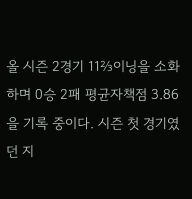올 시즌 2경기 11⅔이닝을 소화하며 0승 2패 평균자책점 3.86을 기록 중이다. 시즌 첫 경기였던 지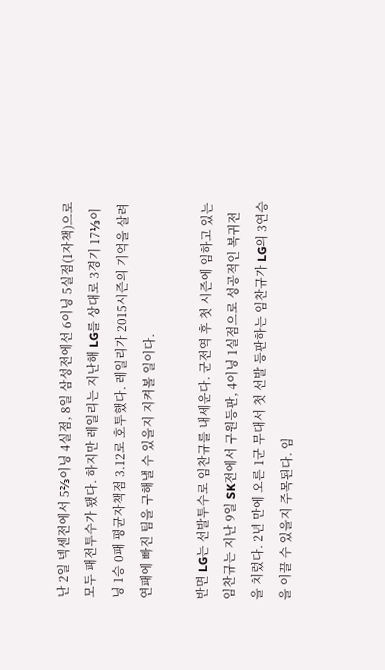난 2일 넥센전에서 5⅔이닝 4실점, 8일 삼성전에선 6이닝 5실점(1자책)으로 모두 패전투수가 됐다. 하지만 레일리는 지난해 LG를 상대로 3경기 17⅓이닝 1승 0패 평균자책점 3.12로 호투했다. 레일리가 2015시즌의 기억을 살려 연패에 빠진 팀을 구해낼 수 있을지 지켜볼 일이다.

반면 LG는 선발투수로 임찬규를 내세운다. 군전역 후 첫 시즌에 임하고 있는 임찬규는 지난 9일 SK전에서 구원등판, 4이닝 1실점으로 성공적인 복귀전을 치렀다. 2년 만에 오른 1군 무대서 첫 선발 등판하는 임찬규가 LG의 3연승을 이끌 수 있을지 주목된다. 임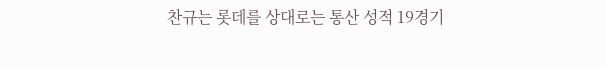찬규는 롯데를 상대로는 통산 성적 19경기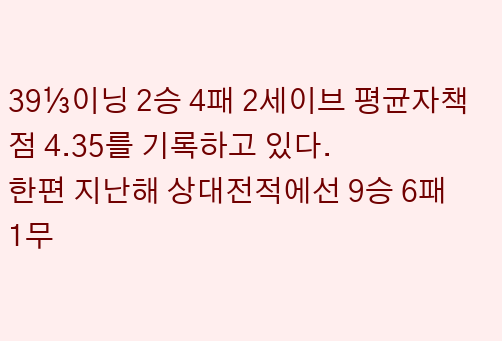39⅓이닝 2승 4패 2세이브 평균자책점 4.35를 기록하고 있다.
한편 지난해 상대전적에선 9승 6패 1무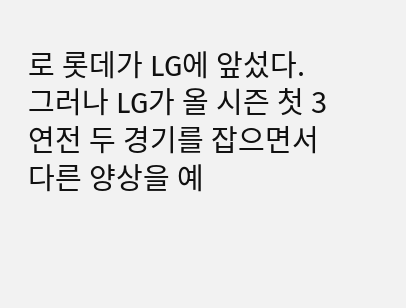로 롯데가 LG에 앞섰다. 그러나 LG가 올 시즌 첫 3연전 두 경기를 잡으면서 다른 양상을 예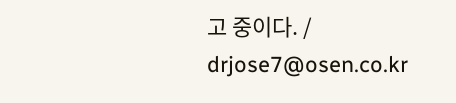고 중이다. / drjose7@osen.co.kr